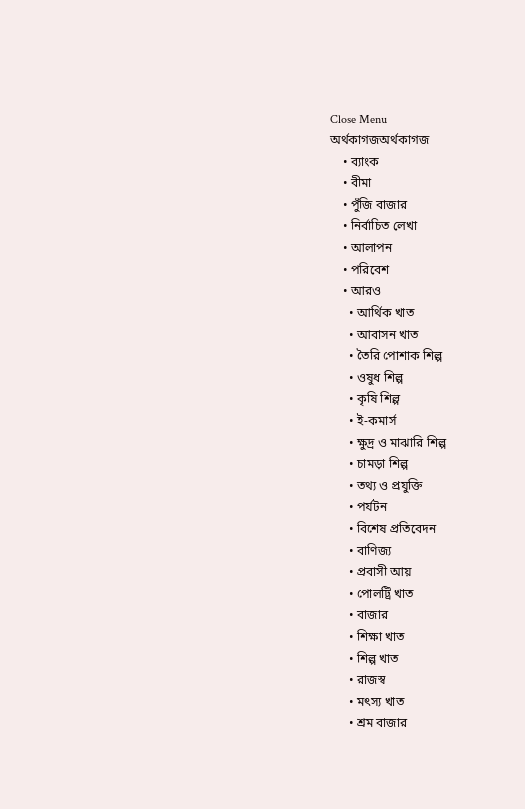Close Menu
অর্থকাগজঅর্থকাগজ
    • ব্যাংক
    • বীমা
    • পুঁজি বাজার
    • নির্বাচিত লেখা
    • আলাপন
    • পরিবেশ
    • আরও
      • আর্থিক খাত
      • আবাসন খাত
      • তৈরি পোশাক শিল্প
      • ওষুধ শিল্প
      • কৃষি শিল্প
      • ই-কমার্স
      • ক্ষুদ্র ও মাঝারি শিল্প
      • চামড়া শিল্প
      • তথ্য ও প্রযুক্তি
      • পর্যটন
      • বিশেষ প্রতিবেদন
      • বাণিজ্য
      • প্রবাসী আয়
      • পোলট্রি খাত
      • বাজার
      • শিক্ষা খাত
      • শিল্প খাত
      • রাজস্ব
      • মৎস্য খাত
      • শ্রম বাজার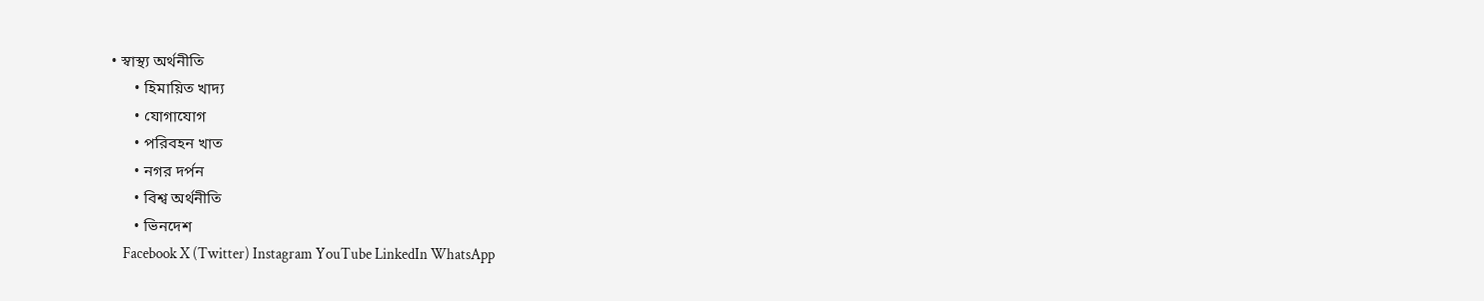• স্বাস্থ্য অর্থনীতি
      • হিমায়িত খাদ্য
      • যোগাযোগ
      • পরিবহন খাত
      • নগর দর্পন
      • বিশ্ব অর্থনীতি
      • ভিনদেশ
    Facebook X (Twitter) Instagram YouTube LinkedIn WhatsApp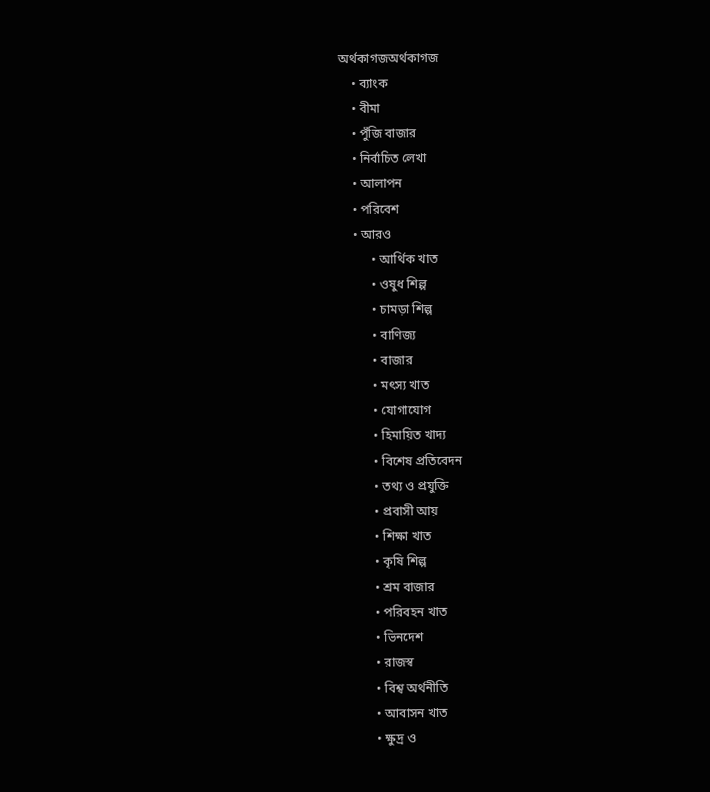অর্থকাগজঅর্থকাগজ
    • ব্যাংক
    • বীমা
    • পুঁজি বাজার
    • নির্বাচিত লেখা
    • আলাপন
    • পরিবেশ
    • আরও
          • আর্থিক খাত
          • ওষুধ শিল্প
          • চামড়া শিল্প
          • বাণিজ্য
          • বাজার
          • মৎস্য খাত
          • যোগাযোগ
          • হিমায়িত খাদ্য
          • বিশেষ প্রতিবেদন
          • তথ্য ও প্রযুক্তি
          • প্রবাসী আয়
          • শিক্ষা খাত
          • কৃষি শিল্প
          • শ্রম বাজার
          • পরিবহন খাত
          • ভিনদেশ
          • রাজস্ব
          • বিশ্ব অর্থনীতি
          • আবাসন খাত
          • ক্ষুদ্র ও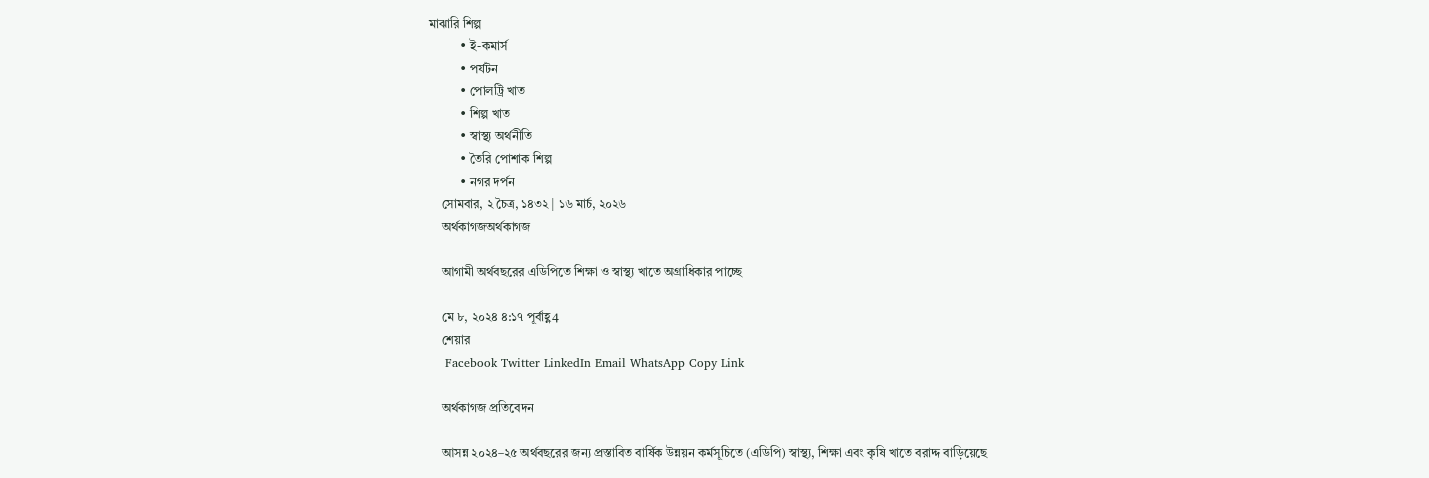মাঝারি শিল্প
          • ই-কমার্স
          • পর্যটন
          • পোলট্রি খাত
          • শিল্প খাত
          • স্বাস্থ্য অর্থনীতি
          • তৈরি পোশাক শিল্প
          • নগর দর্পন
    সোমবার, ২ চৈত্র, ১৪৩২ | ১৬ মার্চ, ২০২৬
    অর্থকাগজঅর্থকাগজ

    আগামী অর্থবছরের এডিপিতে শিক্ষা ও স্বাস্থ্য খাতে অগ্রাধিকার পাচ্ছে

    মে ৮, ২০২৪ ৪:১৭ পূর্বাহ্ণ4
    শেয়ার
    Facebook Twitter LinkedIn Email WhatsApp Copy Link

    অর্থকাগজ প্রতিবেদন

    আসন্ন ২০২৪–২৫ অর্থবছরের জন্য প্রস্তাবিত বার্ষিক উন্নয়ন কর্মসূচিতে (এডিপি) স্বাস্থ্য, শিক্ষা এবং কৃষি খাতে বরাদ্দ বাড়িয়েছে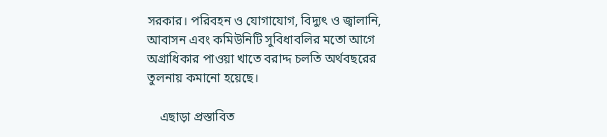সরকার। পরিবহন ও যোগাযোগ, বিদ্যুৎ ও জ্বালানি, আবাসন এবং কমিউনিটি সুবিধাবলির মতো আগে অগ্রাধিকার পাওয়া খাতে বরাদ্দ চলতি অর্থবছরের তুলনায় কমানো হয়েছে।

    এছাড়া প্রস্তাবিত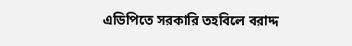এডিপিতে সরকারি তহবিলে বরাদ্দ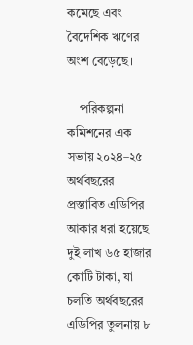কমেছে এবং বৈদেশিক ঋণের অংশ বেড়েছে।

    পরিকল্পনা কমিশনের এক সভায় ২০২৪–২৫ অর্থবছরের প্রস্তাবিত এডিপির আকার ধরা হয়েছে দুই লাখ ৬৫ হাজার কোটি টাকা, যা চলতি অর্থবছরের এডিপির তুলনায় ৮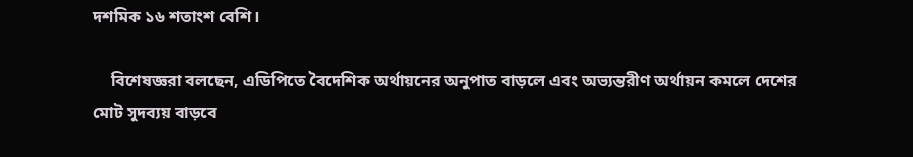দশমিক ১৬ শতাংশ বেশি।

    বিশেষজ্ঞরা বলছেন, এডিপিতে বৈদেশিক অর্থায়নের অনুপাত বাড়লে এবং অভ্যন্তরীণ অর্থায়ন কমলে দেশের মোট সুদব্যয় বাড়বে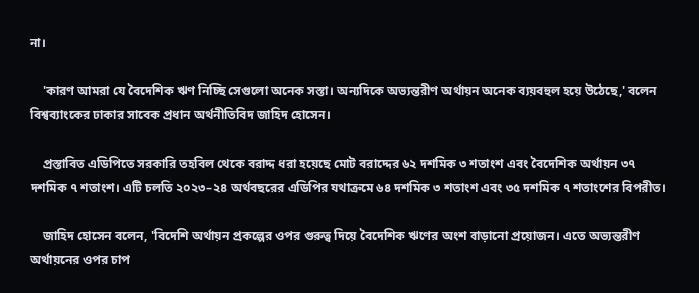না।

    'কারণ আমরা যে বৈদেশিক ঋণ নিচ্ছি সেগুলো অনেক সস্তা। অন্যদিকে অভ্যন্তরীণ অর্থায়ন অনেক ব্যয়বহুল হয়ে উঠেছে,' বলেন বিশ্বব্যাংকের ঢাকার সাবেক প্রধান অর্থনীতিবিদ জাহিদ হোসেন।

    প্রস্তাবিত এডিপিতে সরকারি তহবিল থেকে বরাদ্দ ধরা হয়েছে মোট বরাদ্দের ৬২ দশমিক ৩ শতাংশ এবং বৈদেশিক অর্থায়ন ৩৭ দশমিক ৭ শতাংশ। এটি চলতি ২০২৩–২৪ অর্থবছরের এডিপির যথাক্রমে ৬৪ দশমিক ৩ শতাংশ এবং ৩৫ দশমিক ৭ শতাংশের বিপরীত।

    জাহিদ হোসেন বলেন, 'বিদেশি অর্থায়ন প্রকল্পের ওপর গুরুত্ব দিয়ে বৈদেশিক ঋণের অংশ বাড়ানো প্রয়োজন। এতে অভ্যন্তরীণ অর্থায়নের ওপর চাপ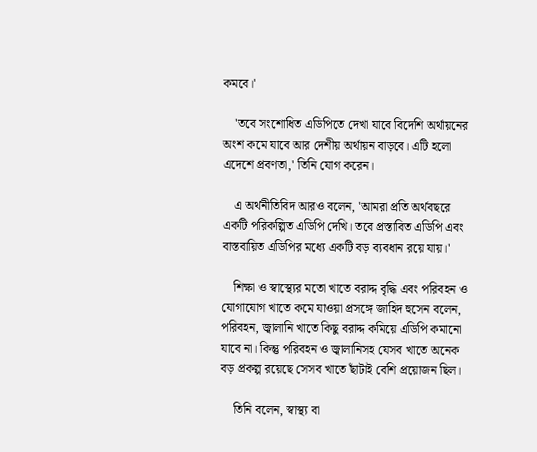কমবে।'

    'তবে সংশোধিত এডিপিতে দেখা যাবে বিদেশি অর্থায়নের অংশ কমে যাবে আর দেশীয় অর্থায়ন বাড়বে। এটি হলো এদেশে প্রবণতা,' তিনি যোগ করেন।

    এ অর্থনীতিবিদ আরও বলেন, 'আমরা প্রতি অর্থবছরে একটি পরিকল্পিত এডিপি দেখি। তবে প্রস্তাবিত এডিপি এবং বাস্তবায়িত এডিপির মধ্যে একটি বড় ব্যবধান রয়ে যায়।'

    শিক্ষা ও স্বাস্থ্যের মতো খাতে বরাদ্দ বৃদ্ধি এবং পরিবহন ও যোগাযোগ খাতে কমে যাওয়া প্রসঙ্গে জাহিদ হুসেন বলেন, পরিবহন, জ্বালানি খাতে কিছু বরাদ্দ কমিয়ে এডিপি কমানো যাবে না। কিন্তু পরিবহন ও জ্বালানিসহ যেসব খাতে অনেক বড় প্রকল্প রয়েছে সেসব খাতে ছাঁটাই বেশি প্রয়োজন ছিল।

    তিনি বলেন, স্বাস্থ্য বা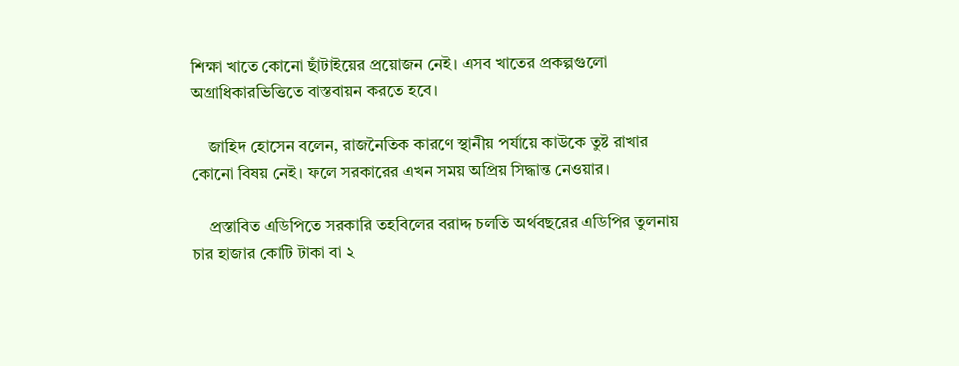শিক্ষা খাতে কোনো ছাঁটাইয়ের প্রয়োজন নেই। এসব খাতের প্রকল্পগুলো অগ্রাধিকারভিত্তিতে বাস্তবায়ন করতে হবে।

    জাহিদ হোসেন বলেন, রাজনৈতিক কারণে স্থানীয় পর্যায়ে কাউকে তুষ্ট রাখার কোনো বিষয় নেই। ফলে সরকারের এখন সময় অপ্রিয় সিদ্ধান্ত নেওয়ার।

    প্রস্তাবিত এডিপিতে সরকারি তহবিলের বরাদ্দ চলতি অর্থবছরের এডিপির তুলনায় চার হাজার কোটি টাকা বা ২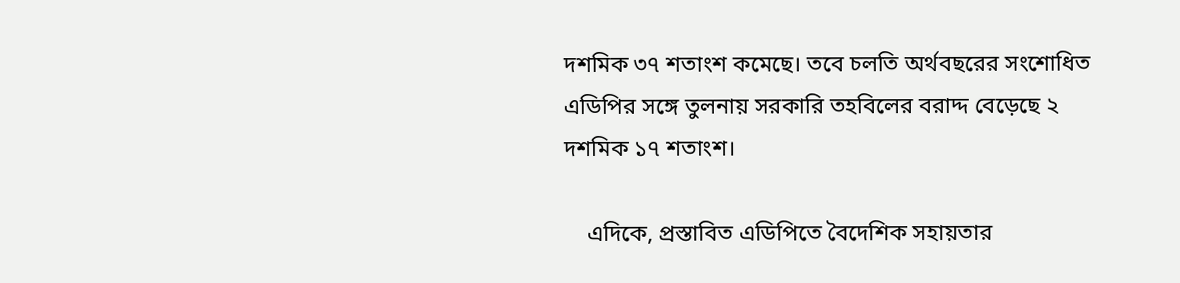দশমিক ৩৭ শতাংশ কমেছে। তবে চলতি অর্থবছরের সংশোধিত এডিপির সঙ্গে তুলনায় সরকারি তহবিলের বরাদ্দ বেড়েছে ২ দশমিক ১৭ শতাংশ।

    এদিকে, প্রস্তাবিত এডিপিতে বৈদেশিক সহায়তার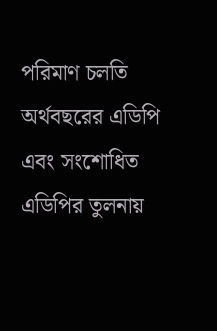পরিমাণ চলতি অর্থবছরের এডিপি এবং সংশোধিত এডিপির তুলনায়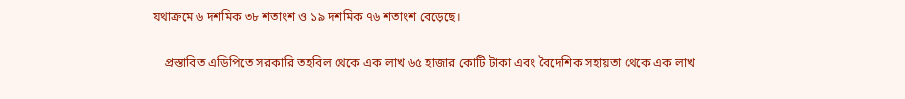যথাক্রমে ৬ দশমিক ৩৮ শতাংশ ও ১৯ দশমিক ৭৬ শতাংশ বেড়েছে।

    প্রস্তাবিত এডিপিতে সরকারি তহবিল থেকে এক লাখ ৬৫ হাজার কোটি টাকা এবং বৈদেশিক সহায়তা থেকে এক লাখ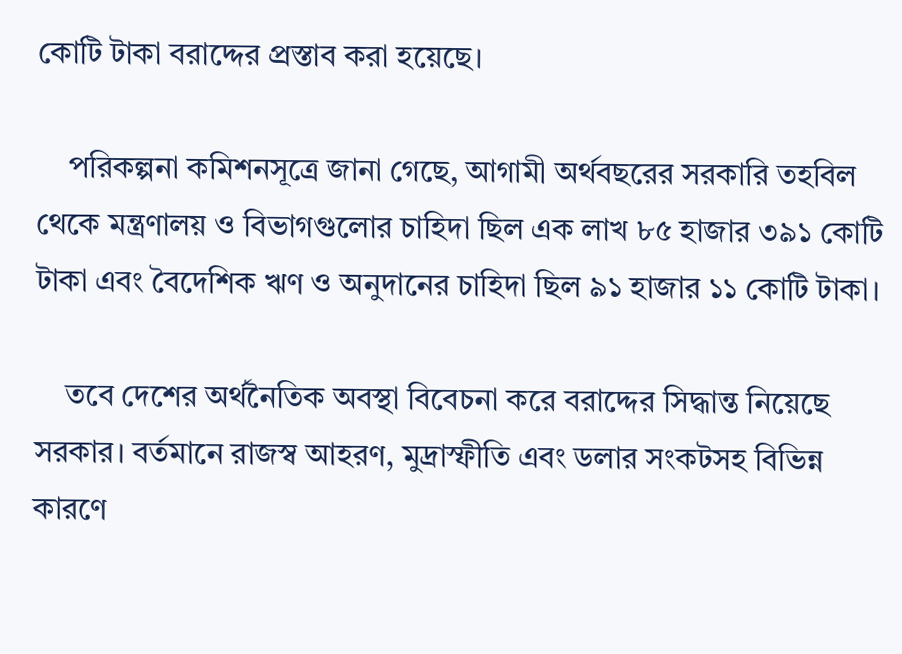কোটি টাকা বরাদ্দের প্রস্তাব করা হয়েছে।

    পরিকল্পনা কমিশনসূত্রে জানা গেছে, আগামী অর্থবছরের সরকারি তহবিল থেকে মন্ত্রণালয় ও বিভাগগুলোর চাহিদা ছিল এক লাখ ৮৫ হাজার ৩৯১ কোটি টাকা এবং বৈদেশিক ঋণ ও অনুদানের চাহিদা ছিল ৯১ হাজার ১১ কোটি টাকা।

    তবে দেশের অর্থনৈতিক অবস্থা বিবেচনা করে বরাদ্দের সিদ্ধান্ত নিয়েছে সরকার। বর্তমানে রাজস্ব আহরণ, মুদ্রাস্ফীতি এবং ডলার সংকটসহ বিভিন্ন কারণে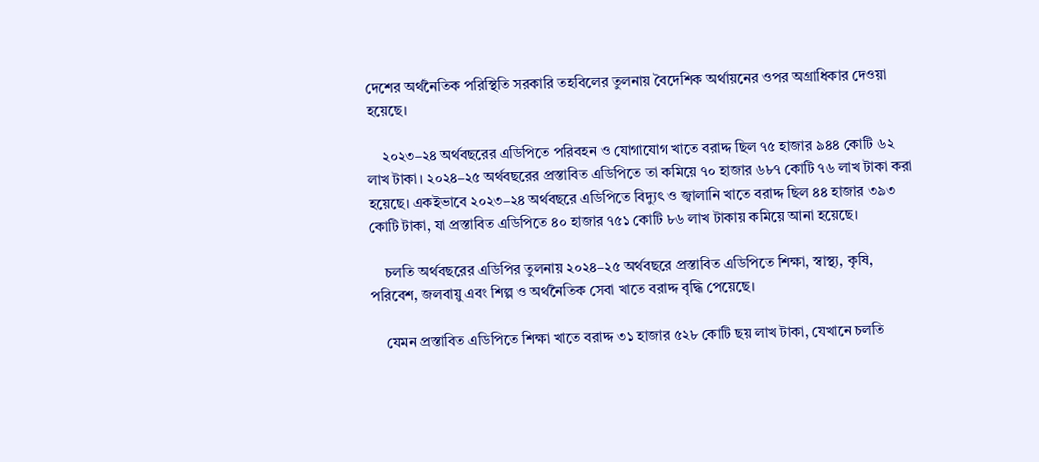দেশের অর্থনৈতিক পরিস্থিতি সরকারি তহবিলের তুলনায় বৈদেশিক অর্থায়নের ওপর অগ্রাধিকার দেওয়া হয়েছে।

    ২০২৩–২৪ অর্থবছরের এডিপিতে পরিবহন ও যোগাযোগ খাতে বরাদ্দ ছিল ৭৫ হাজার ৯৪৪ কোটি ৬২ লাখ টাকা। ২০২৪–২৫ অর্থবছরের প্রস্তাবিত এডিপিতে তা কমিয়ে ৭০ হাজার ৬৮৭ কোটি ৭৬ লাখ টাকা করা হয়েছে। একইভাবে ২০২৩–২৪ অর্থবছরে এডিপিতে বিদ্যুৎ ও জ্বালানি খাতে বরাদ্দ ছিল ৪৪ হাজার ৩৯৩ কোটি টাকা, যা প্রস্তাবিত এডিপিতে ৪০ হাজার ৭৫১ কোটি ৮৬ লাখ টাকায় কমিয়ে আনা হয়েছে।

    চলতি অর্থবছরের এডিপির তুলনায় ২০২৪–২৫ অর্থবছরে প্রস্তাবিত এডিপিতে শিক্ষা, স্বাস্থ্য, কৃষি, পরিবেশ, জলবায়ু এবং শিল্প ও অর্থনৈতিক সেবা খাতে বরাদ্দ বৃদ্ধি পেয়েছে।

    যেমন প্রস্তাবিত এডিপিতে শিক্ষা খাতে বরাদ্দ ৩১ হাজার ৫২৮ কোটি ছয় লাখ টাকা, যেখানে চলতি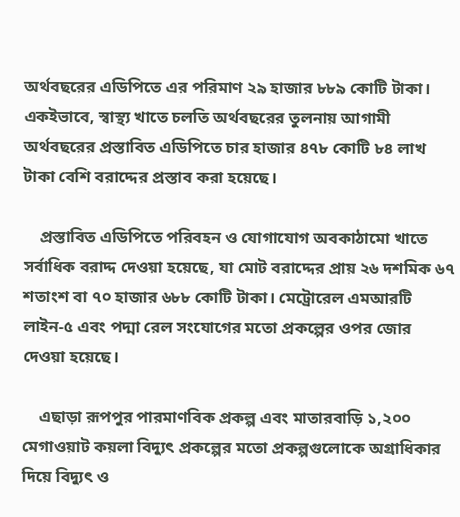অর্থবছরের এডিপিতে এর পরিমাণ ২৯ হাজার ৮৮৯ কোটি টাকা। একইভাবে, স্বাস্থ্য খাতে চলতি অর্থবছরের তুলনায় আগামী অর্থবছরের প্রস্তাবিত এডিপিতে চার হাজার ৪৭৮ কোটি ৮৪ লাখ টাকা বেশি বরাদ্দের প্রস্তাব করা হয়েছে।

    প্রস্তাবিত এডিপিতে পরিবহন ও যোগাযোগ অবকাঠামো খাতে সর্বাধিক বরাদ্দ দেওয়া হয়েছে, যা মোট বরাদ্দের প্রায় ২৬ দশমিক ৬৭ শতাংশ বা ৭০ হাজার ৬৮৮ কোটি টাকা। মেট্রোরেল এমআরটি লাইন-৫ এবং পদ্মা রেল সংযোগের মতো প্রকল্পের ওপর জোর দেওয়া হয়েছে।

    এছাড়া রূপপুর পারমাণবিক প্রকল্প এবং মাতারবাড়ি ১,২০০ মেগাওয়াট কয়লা বিদ্যুৎ প্রকল্পের মতো প্রকল্পগুলোকে অগ্রাধিকার দিয়ে বিদ্যুৎ ও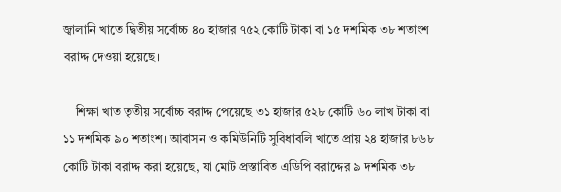জ্বালানি খাতে দ্বিতীয় সর্বোচ্চ ৪০ হাজার ৭৫২ কোটি টাকা বা ১৫ দশমিক ৩৮ শতাংশ বরাদ্দ দেওয়া হয়েছে।

    শিক্ষা খাত তৃতীয় সর্বোচ্চ বরাদ্দ পেয়েছে ৩১ হাজার ৫২৮ কোটি ৬০ লাখ টাকা বা ১১ দশমিক ৯০ শতাংশ। আবাসন ও কমিউনিটি সুবিধাবলি খাতে প্রায় ২৪ হাজার ৮৬৮ কোটি টাকা বরাদ্দ করা হয়েছে, যা মোট প্রস্তাবিত এডিপি বরাদ্দের ৯ দশমিক ৩৮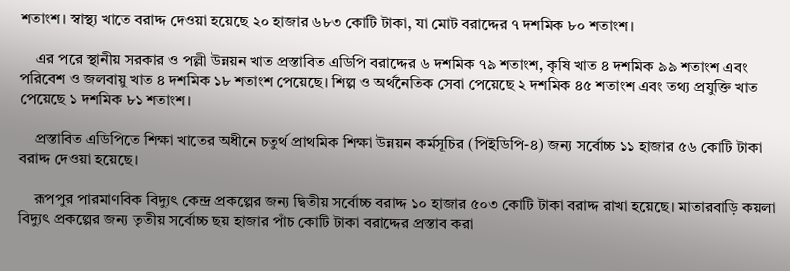শতাংশ। স্বাস্থ্য খাতে বরাদ্দ দেওয়া হয়েছে ২০ হাজার ৬৮৩ কোটি টাকা, যা মোট বরাদ্দের ৭ দশমিক ৮০ শতাংশ।

    এর পরে স্থানীয় সরকার ও পল্লী উন্নয়ন খাত প্রস্তাবিত এডিপি বরাদ্দের ৬ দশমিক ৭৯ শতাংশ, কৃষি খাত ৪ দশমিক ৯৯ শতাংশ এবং পরিবেশ ও জলবায়ু খাত ৪ দশমিক ১৮ শতাংশ পেয়েছে। শিল্প ও অর্থনৈতিক সেবা পেয়েছে ২ দশমিক ৪৫ শতাংশ এবং তথ্য প্রযুক্তি খাত পেয়েছে ১ দশমিক ৮১ শতাংশ।

    প্রস্তাবিত এডিপিতে শিক্ষা খাতের অধীনে চতুর্থ প্রাথমিক শিক্ষা উন্নয়ন কর্মসূচির (পিইডিপি-৪) জন্য সর্বোচ্চ ১১ হাজার ৫৬ কোটি টাকা বরাদ্দ দেওয়া হয়েছে।

    রূপপুর পারমাণবিক বিদ্যুৎ কেন্দ্র প্রকল্পের জন্য দ্বিতীয় সর্বোচ্চ বরাদ্দ ১০ হাজার ৫০৩ কোটি টাকা বরাদ্দ রাখা হয়েছে। মাতারবাড়ি কয়লা বিদ্যুৎ প্রকল্পের জন্য তৃতীয় সর্বোচ্চ ছয় হাজার পাঁচ কোটি টাকা বরাদ্দের প্রস্তাব করা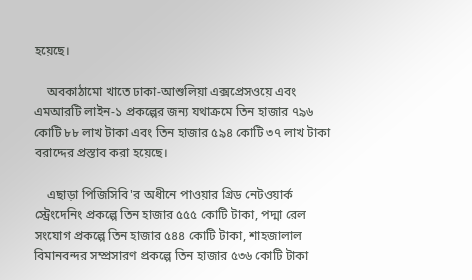হয়েছে।

    অবকাঠামো খাতে ঢাকা-আশুলিয়া এক্সপ্রেসওয়ে এবং এমআরটি লাইন-১ প্রকল্পের জন্য যথাক্রমে তিন হাজার ৭৯৬ কোটি ৮৮ লাখ টাকা এবং তিন হাজার ৫৯৪ কোটি ৩৭ লাখ টাকা বরাদ্দের প্রস্তাব করা হয়েছে।

    এছাড়া পিজিসিবি'র অধীনে পাওয়ার গ্রিড নেটওয়ার্ক স্ট্রেংদেনিং প্রকল্পে তিন হাজার ৫৫৫ কোটি টাকা, পদ্মা রেল সংযোগ প্রকল্পে তিন হাজার ৫৪৪ কোটি টাকা, শাহজালাল বিমানবন্দর সম্প্রসারণ প্রকল্পে তিন হাজার ৫৩৬ কোটি টাকা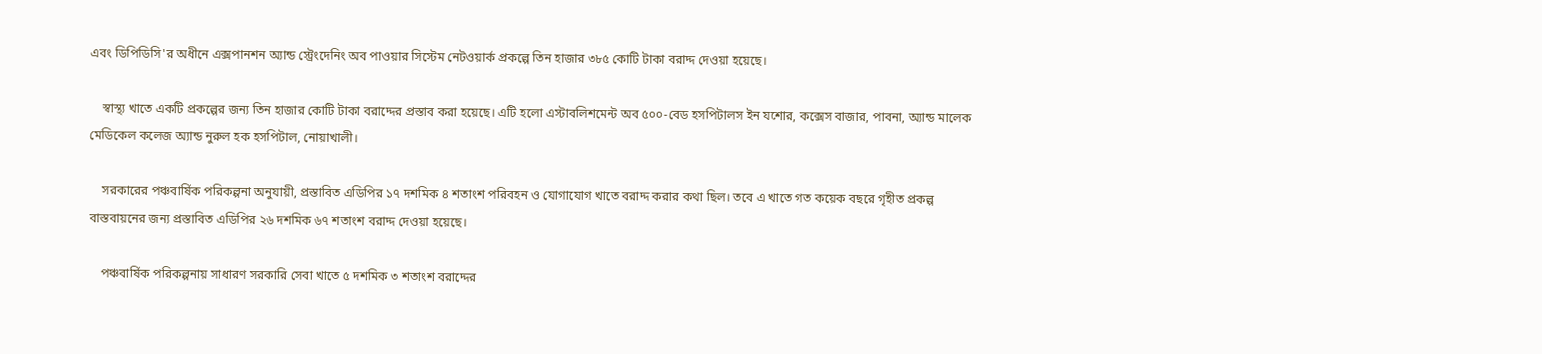এবং ডিপিডিসি'র অধীনে এক্সপানশন অ্যান্ড স্ট্রেংদেনিং অব পাওয়ার সিস্টেম নেটওয়ার্ক প্রকল্পে তিন হাজার ৩৮৫ কোটি টাকা বরাদ্দ দেওয়া হয়েছে।

    স্বাস্থ্য খাতে একটি প্রকল্পের জন্য তিন হাজার কোটি টাকা বরাদ্দের প্রস্তাব করা হয়েছে। এটি হলো এস্টাবলিশমেন্ট অব ৫০০-বেড হসপিটালস ইন যশোর, কক্সেস বাজার, পাবনা, অ্যান্ড মালেক মেডিকেল কলেজ অ্যান্ড নুরুল হক হসপিটাল, নোয়াখালী।

    সরকারের পঞ্চবার্ষিক পরিকল্পনা অনুযায়ী, প্রস্তাবিত এডিপির ১৭ দশমিক ৪ শতাংশ পরিবহন ও যোগাযোগ খাতে বরাদ্দ করার কথা ছিল। তবে এ খাতে গত কয়েক বছরে গৃহীত প্রকল্প বাস্তবায়নের জন্য প্রস্তাবিত এডিপির ২৬ দশমিক ৬৭ শতাংশ বরাদ্দ দেওয়া হয়েছে।

    পঞ্চবার্ষিক পরিকল্পনায় সাধারণ সরকারি সেবা খাতে ৫ দশমিক ৩ শতাংশ বরাদ্দের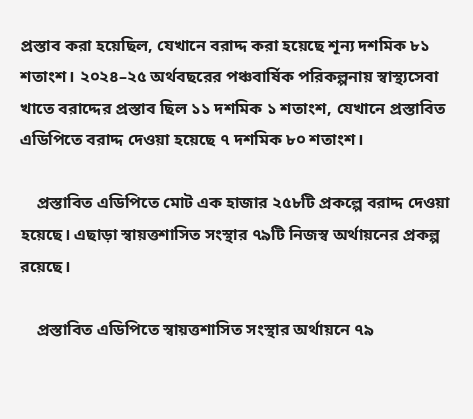প্রস্তাব করা হয়েছিল, যেখানে বরাদ্দ করা হয়েছে শূন্য দশমিক ৮১ শতাংশ। ২০২৪–২৫ অর্থবছরের পঞ্চবার্ষিক পরিকল্পনায় স্বাস্থ্যসেবা খাতে বরাদ্দের প্রস্তাব ছিল ১১ দশমিক ১ শতাংশ, যেখানে প্রস্তাবিত এডিপিতে বরাদ্দ দেওয়া হয়েছে ৭ দশমিক ৮০ শতাংশ।

    প্রস্তাবিত এডিপিতে মোট এক হাজার ২৫৮টি প্রকল্পে বরাদ্দ দেওয়া হয়েছে। এছাড়া স্বায়ত্তশাসিত সংস্থার ৭৯টি নিজস্ব অর্থায়নের প্রকল্প রয়েছে।

    প্রস্তাবিত এডিপিতে স্বায়ত্তশাসিত সংস্থার অর্থায়নে ৭৯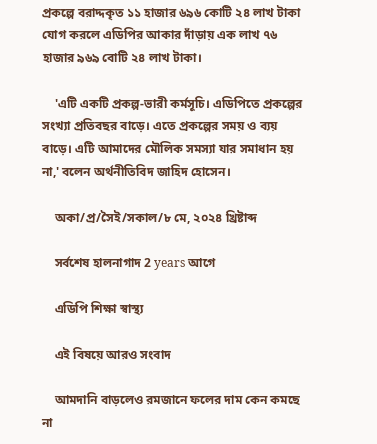প্রকল্পে বরাদ্দকৃত ১১ হাজার ৬৯৬ কোটি ২৪ লাখ টাকা যোগ করলে এডিপির আকার দাঁড়ায় এক লাখ ৭৬ হাজার ৯৬৯ বোটি ২৪ লাখ টাকা।

    'এটি একটি প্রকল্প-ভারী কর্মসূচি। এডিপিতে প্রকল্পের সংখ্যা প্রতিবছর বাড়ে। এতে প্রকল্পের সময় ও ব্যয় বাড়ে। এটি আমাদের মৌলিক সমস্যা যার সমাধান হয় না,' বলেন অর্থনীতিবিদ জাহিদ হোসেন।

    অকা/প্র/সৈই/সকাল/৮ মে, ২০২৪ খ্রিষ্টাব্দ

    সর্বশেষ হালনাগাদ 2 years আগে

    এডিপি শিক্ষা স্বাস্থ্য

    এই বিষয়ে আরও সংবাদ

    আমদানি বাড়লেও রমজানে ফলের দাম কেন কমছে না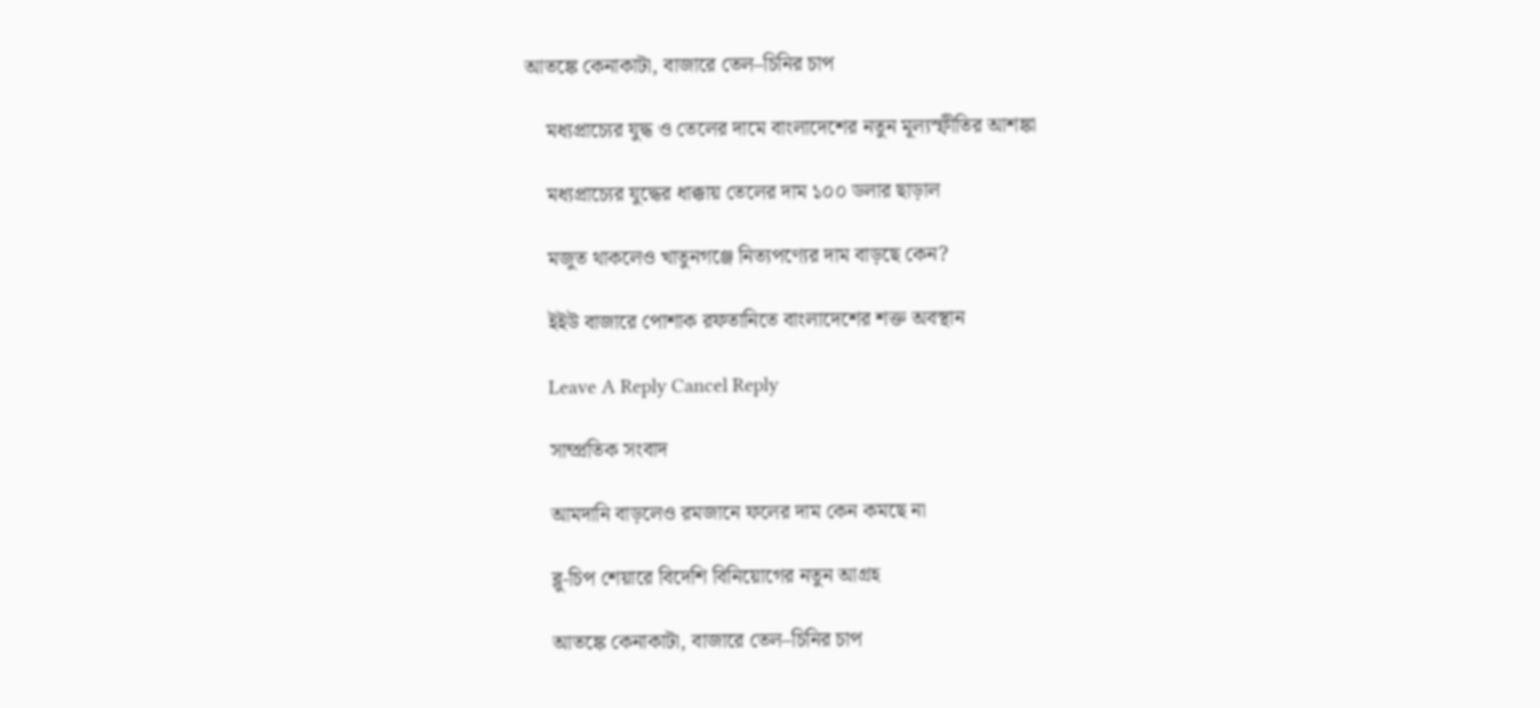আতঙ্কে কেনাকাটা, বাজারে তেল–চিনির চাপ

    মধ্যপ্রাচ্যের যুদ্ধ ও তেলের দামে বাংলাদেশের নতুন মূল্যস্ফীতির আশঙ্কা

    মধ্যপ্রাচ্যের যুদ্ধের ধাক্কায় তেলের দাম ১০০ ডলার ছাড়াল

    মজুত থাকলেও খাতুনগঞ্জে নিত্যপণ্যের দাম বাড়ছে কেন?

    ইইউ বাজারে পোশাক রফতানিতে বাংলাদেশের শক্ত অবস্থান

    Leave A Reply Cancel Reply

    সাম্প্রতিক সংবাদ

    আমদানি বাড়লেও রমজানে ফলের দাম কেন কমছে না

    ব্লু-চিপ শেয়ারে বিদেশি বিনিয়োগের নতুন আগ্রহ

    আতঙ্কে কেনাকাটা, বাজারে তেল–চিনির চাপ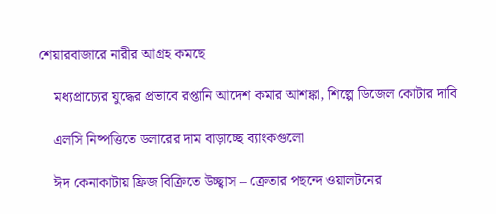শেয়ারবাজারে নারীর আগ্রহ কমছে

    মধ্যপ্রাচ্যের যুদ্ধের প্রভাবে রপ্তানি আদেশ কমার আশঙ্কা, শিল্পে ডিজেল কোটার দাবি

    এলসি নিষ্পত্তিতে ডলারের দাম বাড়াচ্ছে ব্যাংকগুলো

    ঈদ কেনাকাটায় ফ্রিজ বিক্রিতে উচ্ছ্বাস – ক্রেতার পছন্দে ওয়ালটনের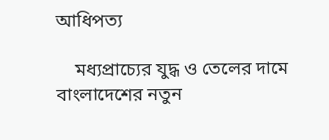আধিপত্য

    মধ্যপ্রাচ্যের যুদ্ধ ও তেলের দামে বাংলাদেশের নতুন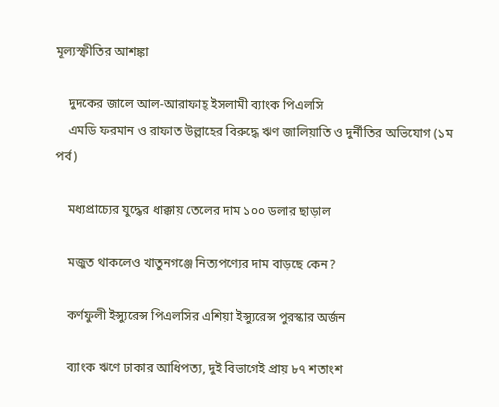মূল্যস্ফীতির আশঙ্কা

    দুদকের জালে আল-আরাফাহ্‌ ইসলামী ব্যাংক পিএলসি
    এমডি ফরমান ও রাফাত উল্লাহের বিরুদ্ধে ঋণ জালিয়াতি ও দুর্নীতির অভিযোগ (১ম পর্ব)

    মধ্যপ্রাচ্যের যুদ্ধের ধাক্কায় তেলের দাম ১০০ ডলার ছাড়াল

    মজুত থাকলেও খাতুনগঞ্জে নিত্যপণ্যের দাম বাড়ছে কেন?

    কর্ণফুলী ইন্স্যুরেন্স পিএলসির এশিয়া ইন্স্যুরেন্স পুরস্কার অর্জন

    ব্যাংক ঋণে ঢাকার আধিপত্য, দুই বিভাগেই প্রায় ৮৭ শতাংশ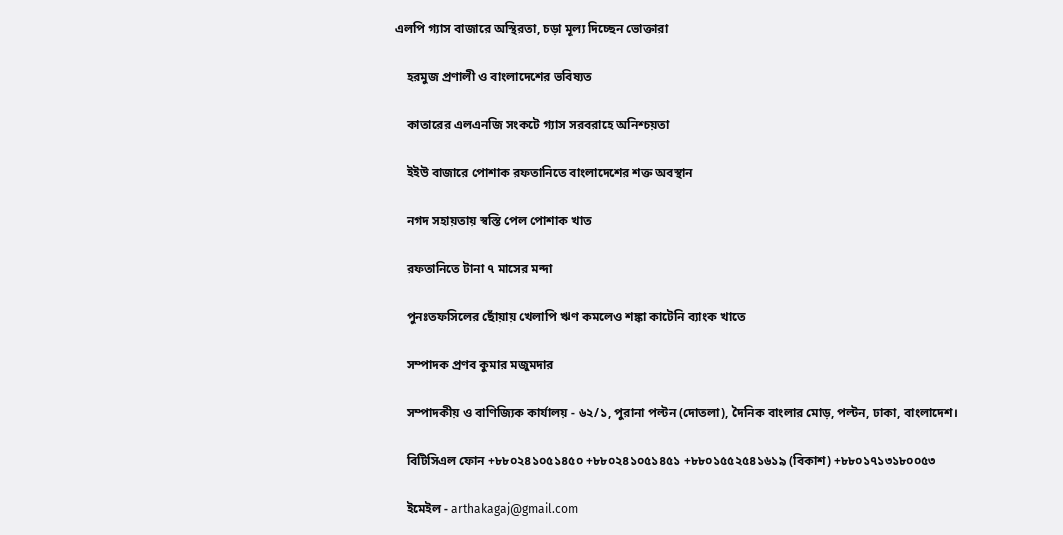এলপি গ্যাস বাজারে অস্থিরতা, চড়া মূল্য দিচ্ছেন ভোক্তারা

    হরমুজ প্রণালী ও বাংলাদেশের ভবিষ্যত

    কাতারের এলএনজি সংকটে গ্যাস সরবরাহে অনিশ্চয়তা

    ইইউ বাজারে পোশাক রফতানিতে বাংলাদেশের শক্ত অবস্থান

    নগদ সহায়তায় স্বস্তি পেল পোশাক খাত

    রফতানিতে টানা ৭ মাসের মন্দা

    পুনঃতফসিলের ছোঁয়ায় খেলাপি ঋণ কমলেও শঙ্কা কাটেনি ব্যাংক খাতে

    সম্পাদক প্রণব কুমার মজুমদার

    সম্পাদকীয় ও বাণিজ্যিক কার্যালয় - ৬২/১, পুরানা পল্টন (দোতলা), দৈনিক বাংলার মোড়, পল্টন, ঢাকা, বাংলাদেশ।

    বিটিসিএল ফোন +৮৮০২৪১০৫১৪৫০ +৮৮০২৪১০৫১৪৫১ +৮৮০১৫৫২৫৪১৬১৯ (বিকাশ) +৮৮০১৭১৩১৮০০৫৩

    ইমেইল - arthakagaj@gmail.com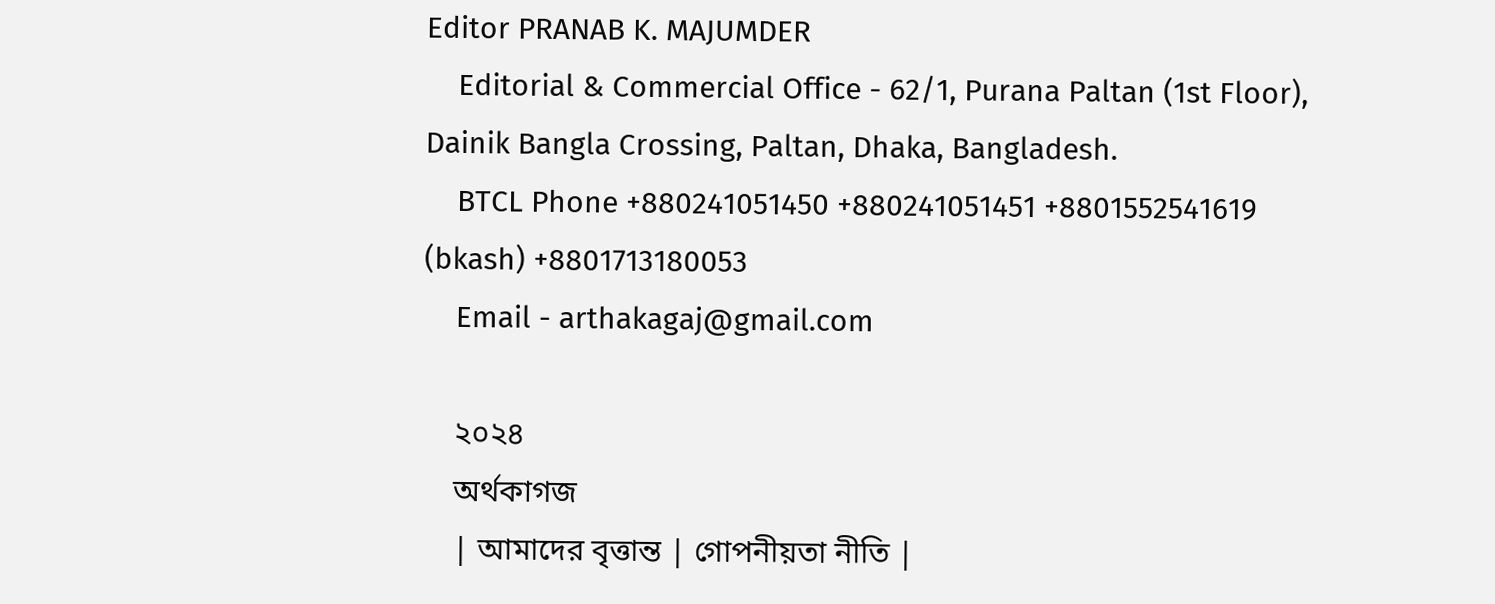Editor PRANAB K. MAJUMDER
    Editorial & Commercial Office - 62/1, Purana Paltan (1st Floor), Dainik Bangla Crossing, Paltan, Dhaka, Bangladesh.
    BTCL Phone +880241051450 +880241051451 +8801552541619 (bkash) +8801713180053
    Email - arthakagaj@gmail.com

    ২০২৪
    অর্থকাগজ
    | আমাদের বৃত্তান্ত | গোপনীয়তা নীতি |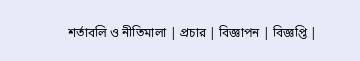শর্তাবলি ও নীতিমালা | প্রচার | বিজ্ঞাপন | বিজ্ঞপ্তি |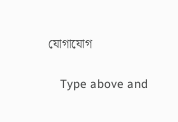যোগাযোগ

    Type above and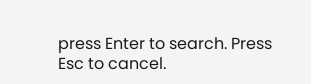press Enter to search. Press Esc to cancel.